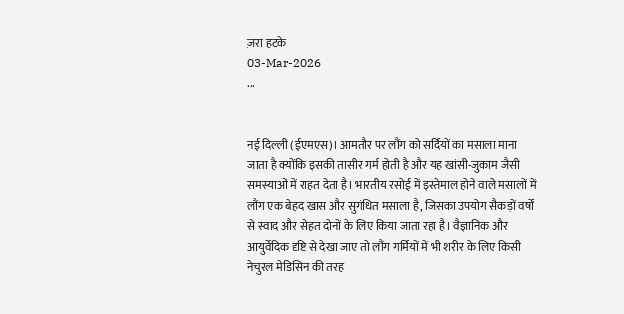ज़रा हटके
03-Mar-2026
...


नई दिल्ली (ईएमएस)। आमतौर पर लौंग को सर्दियों का मसाला माना जाता है क्योंकि इसकी तासीर गर्म होती है और यह खांसी-जुकाम जैसी समस्याओं में राहत देता है। भारतीय रसोई में इस्तेमाल होने वाले मसालों में लौंग एक बेहद खास और सुगंधित मसाला है, जिसका उपयोग सैकड़ों वर्षों से स्वाद और सेहत दोनों के लिए किया जाता रहा है। वैज्ञानिक और आयुर्वेदिक दृष्टि से देखा जाए तो लौंग गर्मियों में भी शरीर के लिए किसी नेचुरल मेडिसिन की तरह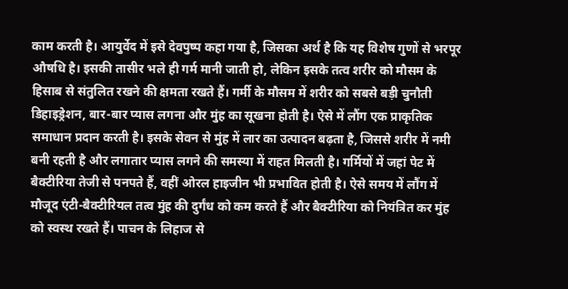काम करती है। आयुर्वेद में इसे देवपुष्प कहा गया है, जिसका अर्थ है कि यह विशेष गुणों से भरपूर औषधि है। इसकी तासीर भले ही गर्म मानी जाती हो, लेकिन इसके तत्व शरीर को मौसम के हिसाब से संतुलित रखने की क्षमता रखते हैं। गर्मी के मौसम में शरीर को सबसे बड़ी चुनौती डिहाइड्रेशन, बार-बार प्यास लगना और मुंह का सूखना होती है। ऐसे में लौंग एक प्राकृतिक समाधान प्रदान करती है। इसके सेवन से मुंह में लार का उत्पादन बढ़ता है, जिससे शरीर में नमी बनी रहती है और लगातार प्यास लगने की समस्या में राहत मिलती है। गर्मियों में जहां पेट में बैक्टीरिया तेजी से पनपते हैं, वहीं ओरल हाइजीन भी प्रभावित होती है। ऐसे समय में लौंग में मौजूद एंटी-बैक्टीरियल तत्व मुंह की दुर्गंध को कम करते हैं और बैक्टीरिया को नियंत्रित कर मुंह को स्वस्थ रखते हैं। पाचन के लिहाज से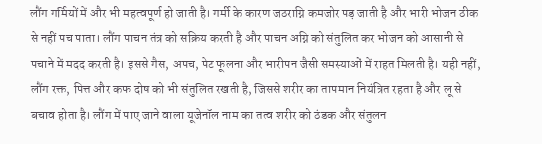लौंग गर्मियों में और भी महत्वपूर्ण हो जाती है। गर्मी के कारण जठराग्नि कमजोर पड़ जाती है और भारी भोजन ठीक से नहीं पच पाता। लौंग पाचन तंत्र को सक्रिय करती है और पाचन अग्नि को संतुलित कर भोजन को आसानी से पचाने में मदद करती है। इससे गैस, अपच, पेट फूलना और भारीपन जैसी समस्याओं में राहत मिलती है। यही नहीं, लौंग रक्त, पित्त और कफ दोष को भी संतुलित रखती है, जिससे शरीर का तापमान नियंत्रित रहता है और लू से बचाव होता है। लौंग में पाए जाने वाला यूजेनॉल नाम का तत्व शरीर को ठंडक और संतुलन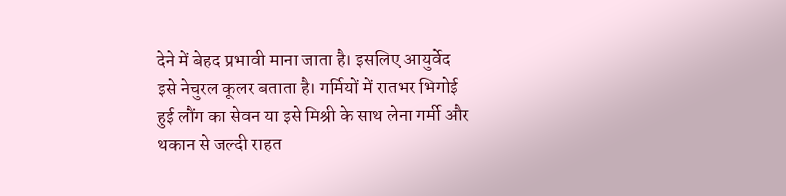देने में बेहद प्रभावी माना जाता है। इसलिए आयुर्वेद इसे नेचुरल कूलर बताता है। गर्मियों में रातभर भिगोई हुई लौंग का सेवन या इसे मिश्री के साथ लेना गर्मी और थकान से जल्दी राहत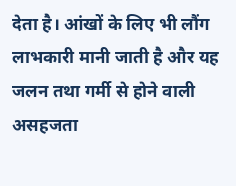देता है। आंखों के लिए भी लौंग लाभकारी मानी जाती है और यह जलन तथा गर्मी से होने वाली असहजता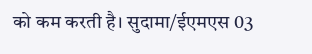को कम करती है। सुदामा/ईएमएस 03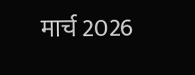मार्च 2026